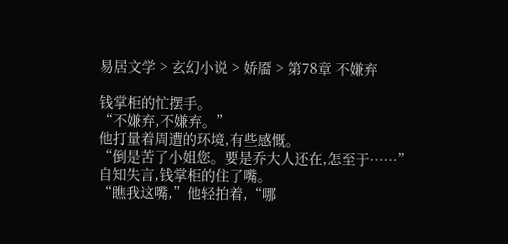易居文学 > 玄幻小说 > 娇靥 > 第78章 不嫌弃

钱掌柜的忙摆手。
“不嫌弃,不嫌弃。”
他打量着周遭的环境,有些感慨。
“倒是苦了小姐您。要是乔大人还在,怎至于……”
自知失言,钱掌柜的住了嘴。
“瞧我这嘴,”他轻拍着,“哪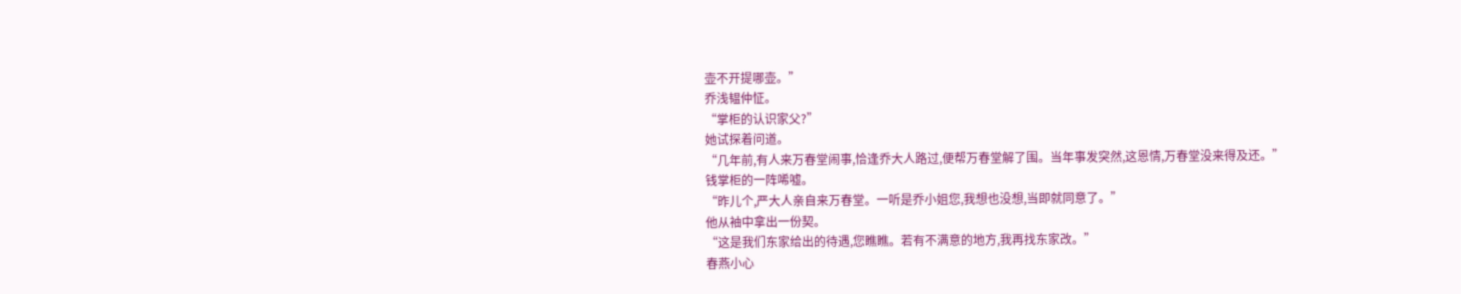壶不开提哪壶。”
乔浅韫仲怔。
“掌柜的认识家父?”
她试探着问道。
“几年前,有人来万春堂闹事,恰逢乔大人路过,便帮万春堂解了围。当年事发突然,这恩情,万春堂没来得及还。”
钱掌柜的一阵唏嘘。
“昨儿个,严大人亲自来万春堂。一听是乔小姐您,我想也没想,当即就同意了。”
他从袖中拿出一份契。
“这是我们东家给出的待遇,您瞧瞧。若有不满意的地方,我再找东家改。”
春燕小心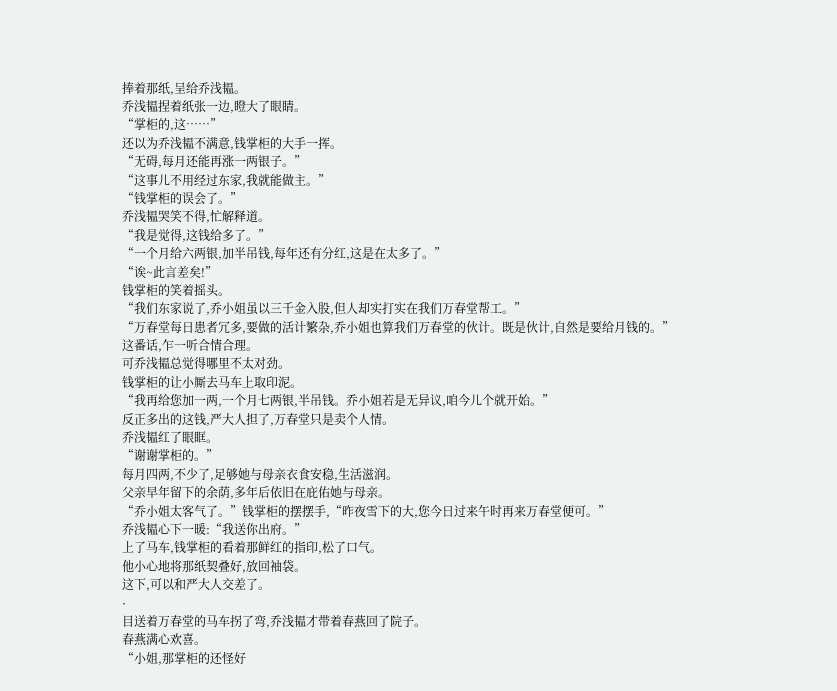捧着那纸,呈给乔浅韫。
乔浅韫捏着纸张一边,瞪大了眼睛。
“掌柜的,这……”
还以为乔浅韫不满意,钱掌柜的大手一挥。
“无碍,每月还能再涨一两银子。”
“这事儿不用经过东家,我就能做主。”
“钱掌柜的误会了。”
乔浅韫哭笑不得,忙解释道。
“我是觉得,这钱给多了。”
“一个月给六两银,加半吊钱,每年还有分红,这是在太多了。”
“诶~此言差矣!”
钱掌柜的笑着摇头。
“我们东家说了,乔小姐虽以三千金入股,但人却实打实在我们万春堂帮工。”
“万春堂每日患者冗多,要做的活计繁杂,乔小姐也算我们万春堂的伙计。既是伙计,自然是要给月钱的。”
这番话,乍一听合情合理。
可乔浅韫总觉得哪里不太对劲。
钱掌柜的让小厮去马车上取印泥。
“我再给您加一两,一个月七两银,半吊钱。乔小姐若是无异议,咱今儿个就开始。”
反正多出的这钱,严大人担了,万春堂只是卖个人情。
乔浅韫红了眼眶。
“谢谢掌柜的。”
每月四两,不少了,足够她与母亲衣食安稳,生活滋润。
父亲早年留下的余荫,多年后依旧在庇佑她与母亲。
“乔小姐太客气了。”钱掌柜的摆摆手,“昨夜雪下的大,您今日过来午时再来万春堂便可。”
乔浅韫心下一暖:“我送你出府。”
上了马车,钱掌柜的看着那鲜红的指印,松了口气。
他小心地将那纸契叠好,放回袖袋。
这下,可以和严大人交差了。
·
目送着万春堂的马车拐了弯,乔浅韫才带着春燕回了院子。
春燕满心欢喜。
“小姐,那掌柜的还怪好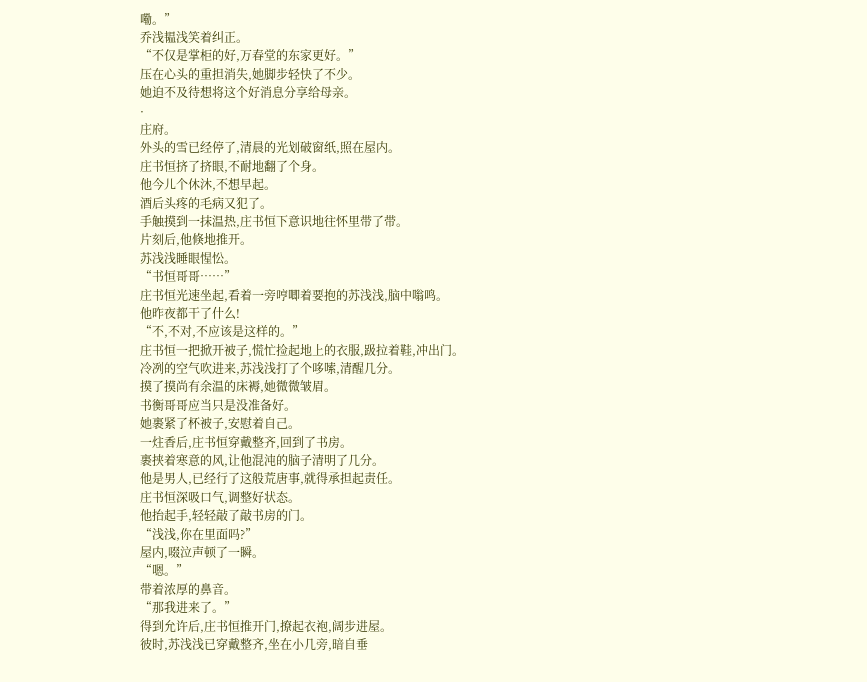嘞。”
乔浅韫浅笑着纠正。
“不仅是掌柜的好,万春堂的东家更好。”
压在心头的重担消失,她脚步轻快了不少。
她迫不及待想将这个好消息分享给母亲。
·
庄府。
外头的雪已经停了,清晨的光划破窗纸,照在屋内。
庄书恒挤了挤眼,不耐地翻了个身。
他今儿个休沐,不想早起。
酒后头疼的毛病又犯了。
手触摸到一抹温热,庄书恒下意识地往怀里带了带。
片刻后,他倏地推开。
苏浅浅睡眼惺忪。
“书恒哥哥……”
庄书恒光速坐起,看着一旁哼唧着要抱的苏浅浅,脑中嗡鸣。
他昨夜都干了什么!
“不,不对,不应该是这样的。”
庄书恒一把掀开被子,慌忙捡起地上的衣服,趿拉着鞋,冲出门。
冷冽的空气吹进来,苏浅浅打了个哆嗦,清醒几分。
摸了摸尚有余温的床褥,她微微皱眉。
书衡哥哥应当只是没准备好。
她裹紧了杯被子,安慰着自己。
一炷香后,庄书恒穿戴整齐,回到了书房。
裹挟着寒意的风,让他混沌的脑子清明了几分。
他是男人,已经行了这般荒唐事,就得承担起责任。
庄书恒深吸口气,调整好状态。
他抬起手,轻轻敲了敲书房的门。
“浅浅,你在里面吗?”
屋内,啜泣声顿了一瞬。
“嗯。”
带着浓厚的鼻音。
“那我进来了。”
得到允许后,庄书恒推开门,撩起衣袍,阔步进屋。
彼时,苏浅浅已穿戴整齐,坐在小几旁,暗自垂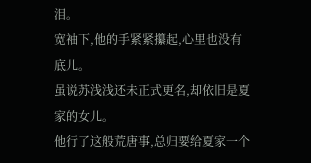泪。
宽袖下,他的手紧紧攥起,心里也没有底儿。
虽说苏浅浅还未正式更名,却依旧是夏家的女儿。
他行了这般荒唐事,总归要给夏家一个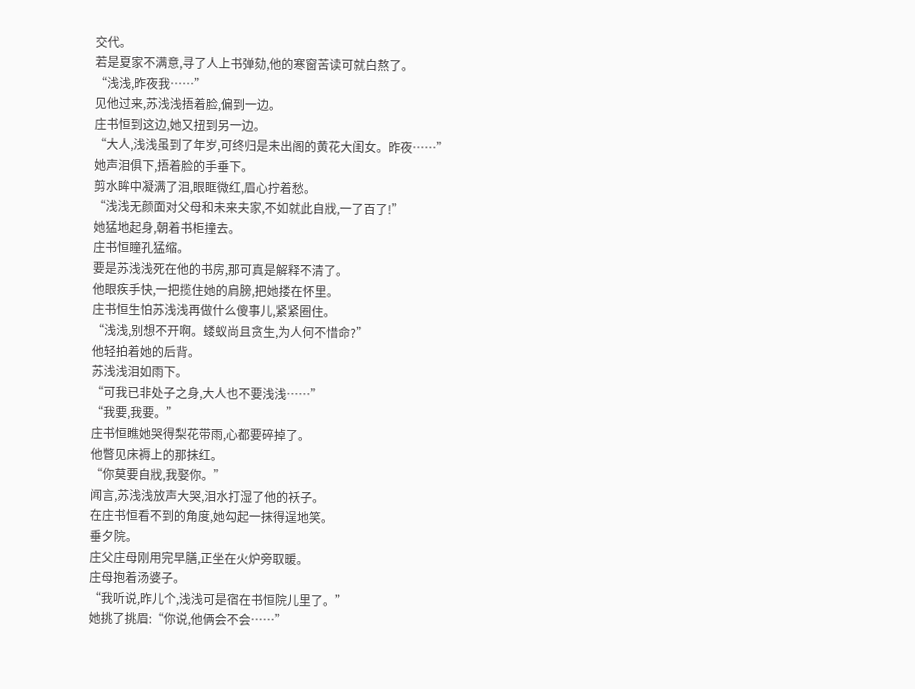交代。
若是夏家不满意,寻了人上书弹劾,他的寒窗苦读可就白熬了。
“浅浅,昨夜我……”
见他过来,苏浅浅捂着脸,偏到一边。
庄书恒到这边,她又扭到另一边。
“大人,浅浅虽到了年岁,可终归是未出阁的黄花大闺女。昨夜……”
她声泪俱下,捂着脸的手垂下。
剪水眸中凝满了泪,眼眶微红,眉心拧着愁。
“浅浅无颜面对父母和未来夫家,不如就此自戕,一了百了!”
她猛地起身,朝着书柜撞去。
庄书恒瞳孔猛缩。
要是苏浅浅死在他的书房,那可真是解释不清了。
他眼疾手快,一把揽住她的肩膀,把她搂在怀里。
庄书恒生怕苏浅浅再做什么傻事儿,紧紧圈住。
“浅浅,别想不开啊。蝼蚁尚且贪生,为人何不惜命?”
他轻拍着她的后背。
苏浅浅泪如雨下。
“可我已非处子之身,大人也不要浅浅……”
“我要,我要。”
庄书恒瞧她哭得梨花带雨,心都要碎掉了。
他瞥见床褥上的那抹红。
“你莫要自戕,我娶你。”
闻言,苏浅浅放声大哭,泪水打湿了他的袄子。
在庄书恒看不到的角度,她勾起一抹得逞地笑。
垂夕院。
庄父庄母刚用完早膳,正坐在火炉旁取暖。
庄母抱着汤婆子。
“我听说,昨儿个,浅浅可是宿在书恒院儿里了。”
她挑了挑眉:“你说,他俩会不会……”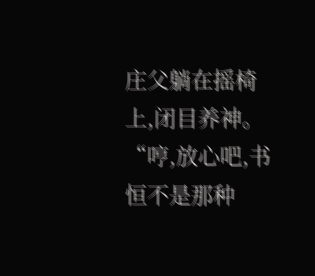庄父躺在摇椅上,闭目养神。
“哼,放心吧,书恒不是那种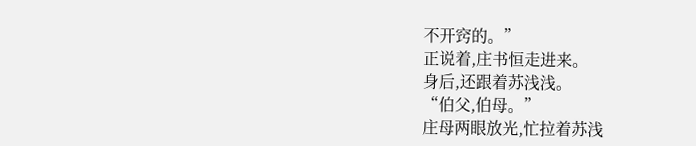不开窍的。”
正说着,庄书恒走进来。
身后,还跟着苏浅浅。
“伯父,伯母。”
庄母两眼放光,忙拉着苏浅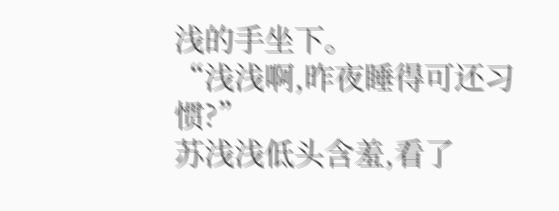浅的手坐下。
“浅浅啊,昨夜睡得可还习惯?”
苏浅浅低头含羞,看了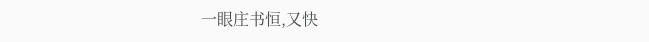一眼庄书恒,又快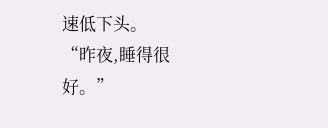速低下头。
“昨夜,睡得很好。”